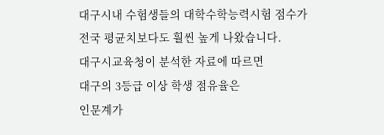대구시내 수험생들의 대학수학능력시험 점수가
전국 평균치보다도 훨씬 높게 나왔습니다.
대구시교육청이 분석한 자료에 따르면
대구의 3등급 이상 학생 점유율은
인문계가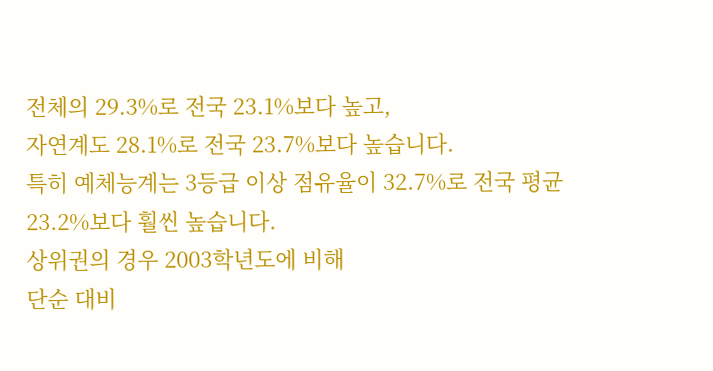전체의 29.3%로 전국 23.1%보다 높고,
자연계도 28.1%로 전국 23.7%보다 높습니다.
특히 예체능계는 3등급 이상 점유율이 32.7%로 전국 평균 23.2%보다 훨씬 높습니다.
상위권의 경우 2003학년도에 비해
단순 대비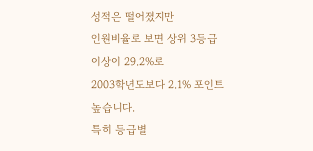성적은 떨어졌지만
인원비율로 보면 상위 3등급 이상이 29.2%로
2003학년도보다 2.1% 포인트 높습니다.
특히 등급별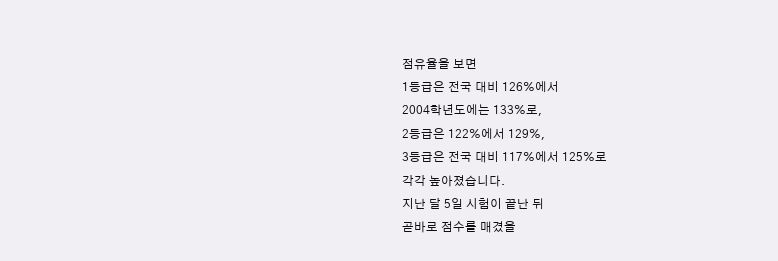점유율을 보면
1등급은 전국 대비 126%에서
2004학년도에는 133%로,
2등급은 122%에서 129%,
3등급은 전국 대비 117%에서 125%로
각각 높아졌습니다.
지난 달 5일 시험이 끝난 뒤
곧바로 점수를 매겼을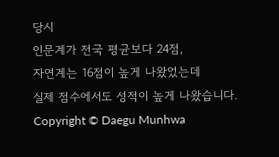당시
인문계가 전국 평균보다 24점,
자연계는 16점이 높게 나왔었는데
실제 점수에서도 성적이 높게 나왔습니다.
Copyright © Daegu Munhwa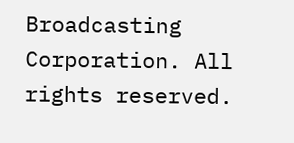Broadcasting Corporation. All rights reserved.